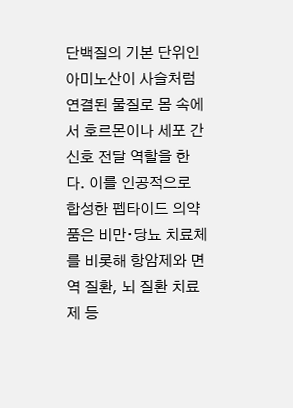단백질의 기본 단위인 아미노산이 사슬처럼 연결된 물질로 몸 속에서 호르몬이나 세포 간 신호 전달 역할을 한다. 이를 인공적으로 합성한 펩타이드 의약품은 비만∙당뇨 치료체를 비롯해 항암제와 면역 질환, 뇌 질환 치료제 등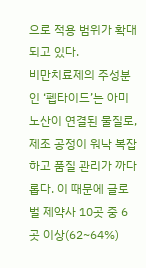으로 적용 범위가 확대되고 있다.
비만치료제의 주성분인 ‘펩타이드’는 아미노산이 연결된 물질로, 제조 공정이 워낙 복잡하고 품질 관리가 까다롭다. 이 때문에 글로벌 제약사 10곳 중 6곳 이상(62~64%)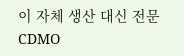이 자체 생산 대신 전문 CDMO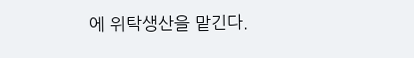에 위탁생산을 맡긴다.